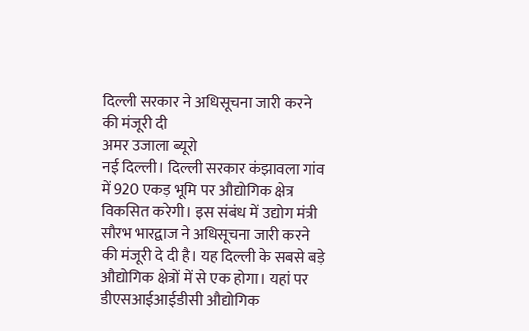दिल्ली सरकार ने अधिसूचना जारी करने की मंजूरी दी
अमर उजाला ब्यूरो
नई दिल्ली। दिल्ली सरकार कंझावला गांव में 920 एकड़ भूमि पर औद्योगिक क्षेत्र विकसित करेगी। इस संबंध में उद्योग मंत्री सौरभ भारद्वाज ने अधिसूचना जारी करने की मंजूरी दे दी है। यह दिल्ली के सबसे बड़े औद्योगिक क्षेत्रों में से एक होगा। यहां पर डीएसआईआईडीसी औद्योगिक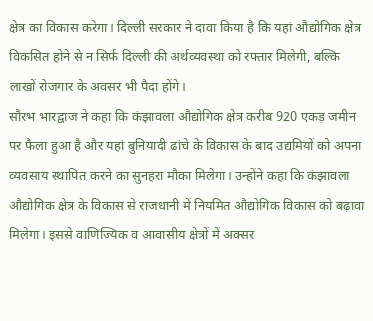क्षेत्र का विकास करेगा। दिल्ली सरकार ने दावा किया है कि यहां औद्योगिक क्षेत्र विकसित होने से न सिर्फ दिल्ली की अर्थव्यवस्था को रफ्तार मिलेगी, बल्कि लाखों रोजगार के अवसर भी पैदा होंगे।
सौरभ भारद्वाज ने कहा कि कंझावला औद्योगिक क्षेत्र करीब 920 एकड़ जमीन पर फैला हुआ है और यहां बुनियादी ढांचे के विकास के बाद उद्यमियों को अपना व्यवसाय स्थापित करने का सुनहरा मौका मिलेगा। उन्होंने कहा कि कंझावला औद्योगिक क्षेत्र के विकास से राजधानी में नियमित औद्योगिक विकास को बढ़ावा मिलेगा। इससे वाणिज्यिक व आवासीय क्षेत्रों में अक्सर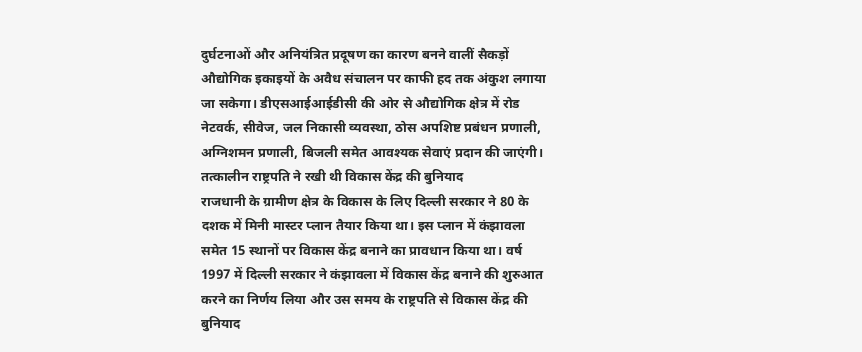दुर्घटनाओं और अनियंत्रित प्रदूषण का कारण बनने वालीं सैकड़ों औद्योगिक इकाइयों के अवैध संचालन पर काफी हद तक अंकुश लगाया जा सकेगा। डीएसआईआईडीसी की ओर से औद्योगिक क्षेत्र में रोड नेटवर्क, सीवेज, जल निकासी व्यवस्था, ठोस अपशिष्ट प्रबंधन प्रणाली, अग्निशमन प्रणाली, बिजली समेत आवश्यक सेवाएं प्रदान की जाएंगी।
तत्कालीन राष्ट्रपति ने रखी थी विकास केंद्र की बुनियाद
राजधानी के ग्रामीण क्षेत्र के विकास के लिए दिल्ली सरकार ने 80 के दशक में मिनी मास्टर प्लान तैयार किया था। इस प्लान में कंझावला समेत 15 स्थानों पर विकास केंद्र बनाने का प्रावधान किया था। वर्ष 1997 में दिल्ली सरकार ने कंझावला में विकास केंद्र बनाने की शुरुआत करने का निर्णय लिया और उस समय के राष्ट्रपति से विकास केंद्र की बुनियाद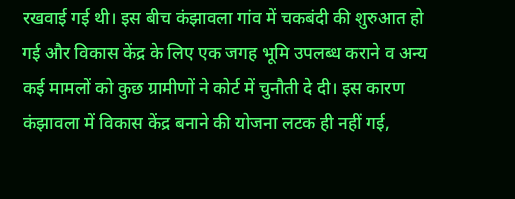रखवाई गई थी। इस बीच कंझावला गांव में चकबंदी की शुरुआत हो गई और विकास केंद्र के लिए एक जगह भूमि उपलब्ध कराने व अन्य कई मामलों को कुछ ग्रामीणों ने कोर्ट में चुनौती दे दी। इस कारण कंझावला में विकास केंद्र बनाने की योजना लटक ही नहीं गई,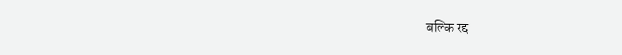बल्कि रद्द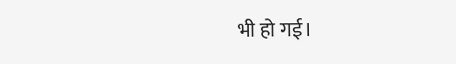भी हो गई।